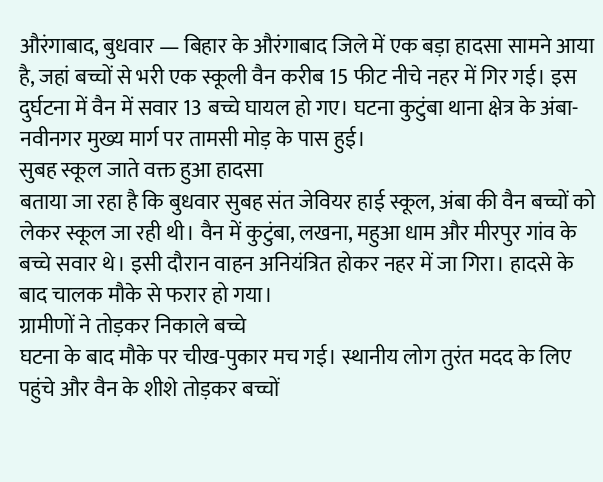औरंगाबाद, बुधवार — बिहार के औरंगाबाद जिले में एक बड़ा हादसा सामने आया है, जहां बच्चों से भरी एक स्कूली वैन करीब 15 फीट नीचे नहर में गिर गई। इस दुर्घटना में वैन में सवार 13 बच्चे घायल हो गए। घटना कुटुंबा थाना क्षेत्र के अंबा-नवीनगर मुख्य मार्ग पर तामसी मोड़ के पास हुई।
सुबह स्कूल जाते वक्त हुआ हादसा
बताया जा रहा है कि बुधवार सुबह संत जेवियर हाई स्कूल, अंबा की वैन बच्चों को लेकर स्कूल जा रही थी। वैन में कुटुंबा, लखना, महुआ धाम और मीरपुर गांव के बच्चे सवार थे। इसी दौरान वाहन अनियंत्रित होकर नहर में जा गिरा। हादसे के बाद चालक मौके से फरार हो गया।
ग्रामीणों ने तोड़कर निकाले बच्चे
घटना के बाद मौके पर चीख-पुकार मच गई। स्थानीय लोग तुरंत मदद के लिए पहुंचे और वैन के शीशे तोड़कर बच्चों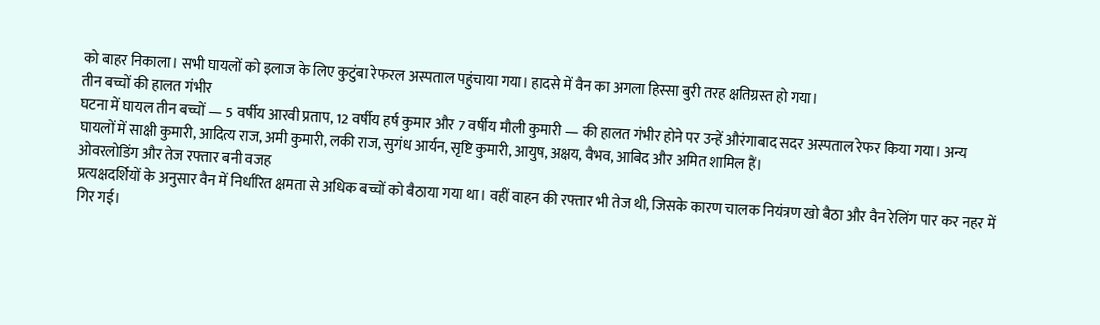को बाहर निकाला। सभी घायलों को इलाज के लिए कुटुंबा रेफरल अस्पताल पहुंचाया गया। हादसे में वैन का अगला हिस्सा बुरी तरह क्षतिग्रस्त हो गया।
तीन बच्चों की हालत गंभीर
घटना में घायल तीन बच्चों — 5 वर्षीय आरवी प्रताप, 12 वर्षीय हर्ष कुमार और 7 वर्षीय मौली कुमारी — की हालत गंभीर होने पर उन्हें औरंगाबाद सदर अस्पताल रेफर किया गया। अन्य घायलों में साक्षी कुमारी, आदित्य राज, अमी कुमारी, लकी राज, सुगंध आर्यन, सृष्टि कुमारी, आयुष, अक्षय, वैभव, आबिद और अमित शामिल हैं।
ओवरलोडिंग और तेज रफ्तार बनी वजह
प्रत्यक्षदर्शियों के अनुसार वैन में निर्धारित क्षमता से अधिक बच्चों को बैठाया गया था। वहीं वाहन की रफ्तार भी तेज थी, जिसके कारण चालक नियंत्रण खो बैठा और वैन रेलिंग पार कर नहर में गिर गई।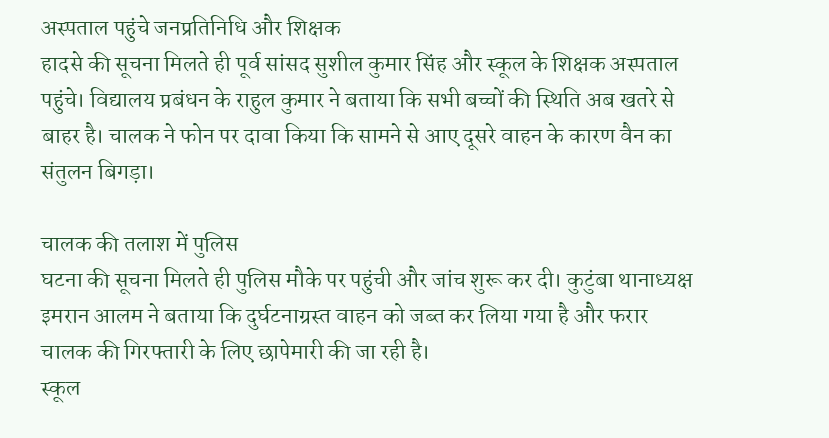अस्पताल पहुंचे जनप्रतिनिधि और शिक्षक
हादसे की सूचना मिलते ही पूर्व सांसद सुशील कुमार सिंह और स्कूल के शिक्षक अस्पताल पहुंचे। विद्यालय प्रबंधन के राहुल कुमार ने बताया कि सभी बच्चों की स्थिति अब खतरे से बाहर है। चालक ने फोन पर दावा किया कि सामने से आए दूसरे वाहन के कारण वैन का संतुलन बिगड़ा।

चालक की तलाश में पुलिस
घटना की सूचना मिलते ही पुलिस मौके पर पहुंची और जांच शुरू कर दी। कुटुंबा थानाध्यक्ष इमरान आलम ने बताया कि दुर्घटनाग्रस्त वाहन को जब्त कर लिया गया है और फरार चालक की गिरफ्तारी के लिए छापेमारी की जा रही है।
स्कूल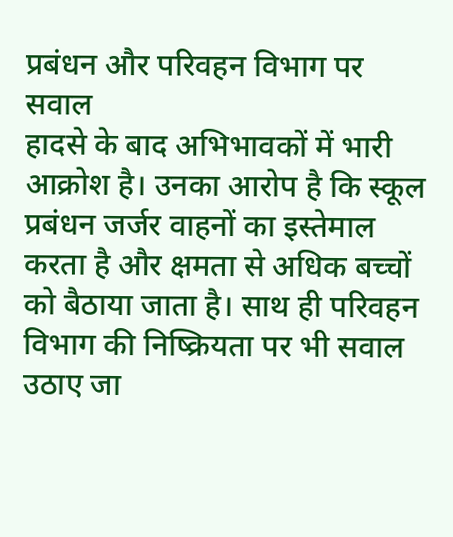प्रबंधन और परिवहन विभाग पर सवाल
हादसे के बाद अभिभावकों में भारी आक्रोश है। उनका आरोप है कि स्कूल प्रबंधन जर्जर वाहनों का इस्तेमाल करता है और क्षमता से अधिक बच्चों को बैठाया जाता है। साथ ही परिवहन विभाग की निष्क्रियता पर भी सवाल उठाए जा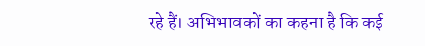रहे हैं। अभिभावकों का कहना है कि कई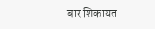बार शिकायत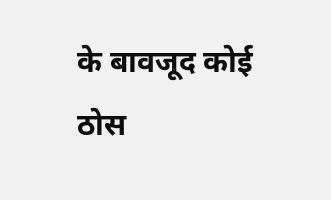के बावजूद कोई ठोस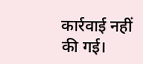कार्रवाई नहीं की गई।